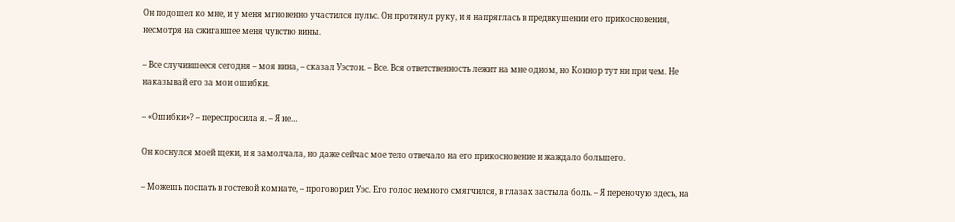Он подошел ко мне, и у меня мгновенно участился пульс. Он протянул руку, и я напряглась в предвкушении его прикосновения, несмотря на сжигавшее меня чувство вины.

– Все случившееся сегодня – моя вина, – сказал Уэстон. – Все. Вся ответственность лежит на мне одном, но Коннор тут ни при чем. Не наказывай его за мои ошибки.

– «Ошибки»? – переспросила я. – Я не…

Он коснулся моей щеки, и я замолчала, но даже сейчас мое тело отвечало на его прикосновение и жаждало большего.

– Можешь поспать в гостевой комнате, – проговорил Уэс. Его голос немного смягчился, в глазах застыла боль. – Я переночую здесь, на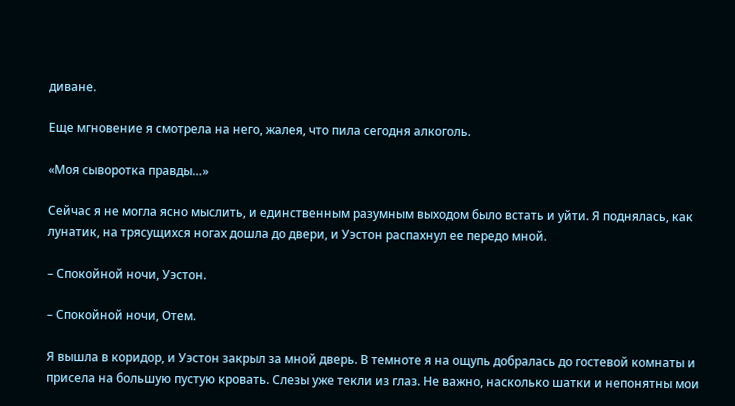диване.

Еще мгновение я смотрела на него, жалея, что пила сегодня алкоголь.

«Моя сыворотка правды…»

Сейчас я не могла ясно мыслить, и единственным разумным выходом было встать и уйти. Я поднялась, как лунатик, на трясущихся ногах дошла до двери, и Уэстон распахнул ее передо мной.

– Спокойной ночи, Уэстон.

– Спокойной ночи, Отем.

Я вышла в коридор, и Уэстон закрыл за мной дверь. В темноте я на ощупь добралась до гостевой комнаты и присела на большую пустую кровать. Слезы уже текли из глаз. Не важно, насколько шатки и непонятны мои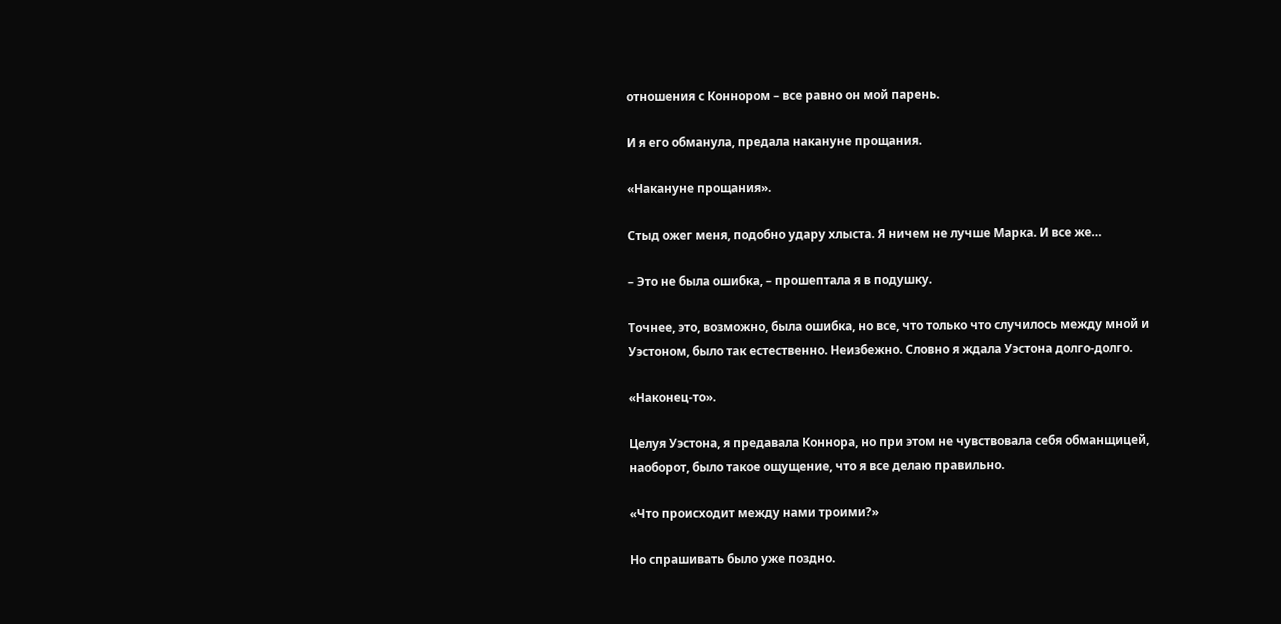отношения с Коннором – все равно он мой парень.

И я его обманула, предала накануне прощания.

«Накануне прощания».

Стыд ожег меня, подобно удару хлыста. Я ничем не лучше Марка. И все же…

– Это не была ошибка, – прошептала я в подушку.

Точнее, это, возможно, была ошибка, но все, что только что случилось между мной и Уэстоном, было так естественно. Неизбежно. Словно я ждала Уэстона долго-долго.

«Наконец-то».

Целуя Уэстона, я предавала Коннора, но при этом не чувствовала себя обманщицей, наоборот, было такое ощущение, что я все делаю правильно.

«Что происходит между нами троими?»

Но спрашивать было уже поздно.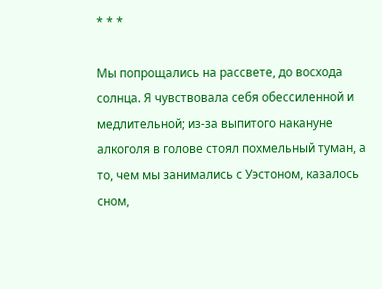* * *

Мы попрощались на рассвете, до восхода солнца. Я чувствовала себя обессиленной и медлительной; из-за выпитого накануне алкоголя в голове стоял похмельный туман, а то, чем мы занимались с Уэстоном, казалось сном,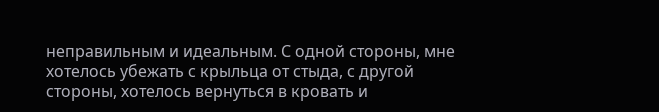неправильным и идеальным. С одной стороны, мне хотелось убежать с крыльца от стыда, с другой стороны, хотелось вернуться в кровать и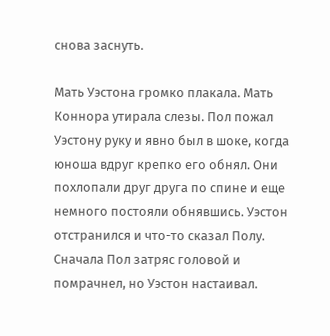снова заснуть.

Мать Уэстона громко плакала. Мать Коннора утирала слезы. Пол пожал Уэстону руку и явно был в шоке, когда юноша вдруг крепко его обнял. Они похлопали друг друга по спине и еще немного постояли обнявшись. Уэстон отстранился и что-то сказал Полу. Сначала Пол затряс головой и помрачнел, но Уэстон настаивал.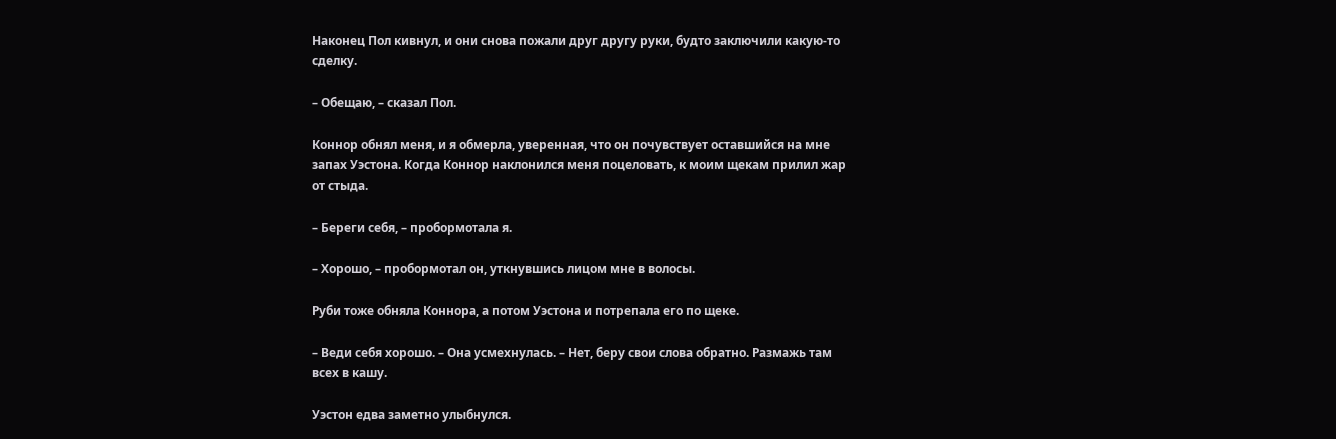Наконец Пол кивнул, и они снова пожали друг другу руки, будто заключили какую-то сделку.

– Обещаю, – сказал Пол.

Коннор обнял меня, и я обмерла, уверенная, что он почувствует оставшийся на мне запах Уэстона. Когда Коннор наклонился меня поцеловать, к моим щекам прилил жар от стыда.

– Береги себя, – пробормотала я.

– Хорошо, – пробормотал он, уткнувшись лицом мне в волосы.

Руби тоже обняла Коннора, а потом Уэстона и потрепала его по щеке.

– Веди себя хорошо. – Она усмехнулась. – Нет, беру свои слова обратно. Размажь там всех в кашу.

Уэстон едва заметно улыбнулся.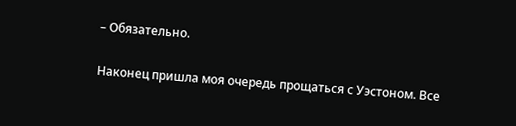– Обязательно.

Наконец пришла моя очередь прощаться с Уэстоном. Все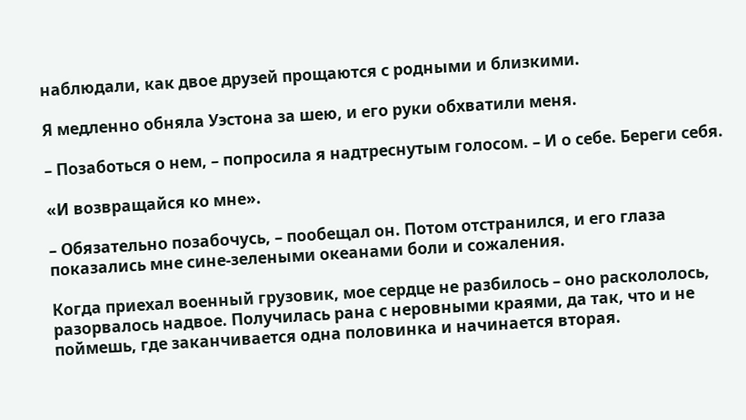наблюдали, как двое друзей прощаются с родными и близкими.

Я медленно обняла Уэстона за шею, и его руки обхватили меня.

– Позаботься о нем, – попросила я надтреснутым голосом. – И о себе. Береги себя.

«И возвращайся ко мне».

– Обязательно позабочусь, – пообещал он. Потом отстранился, и его глаза показались мне сине-зелеными океанами боли и сожаления.

Когда приехал военный грузовик, мое сердце не разбилось – оно раскололось, разорвалось надвое. Получилась рана с неровными краями, да так, что и не поймешь, где заканчивается одна половинка и начинается вторая.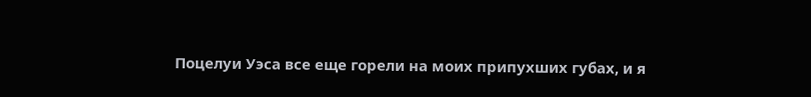Поцелуи Уэса все еще горели на моих припухших губах, и я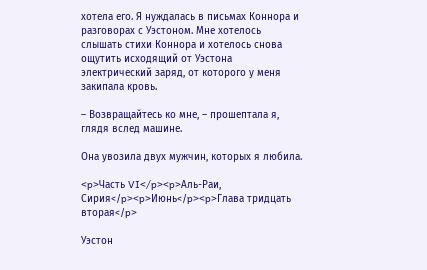хотела его. Я нуждалась в письмах Коннора и разговорах с Уэстоном. Мне хотелось слышать стихи Коннора и хотелось снова ощутить исходящий от Уэстона электрический заряд, от которого у меня закипала кровь.

– Возвращайтесь ко мне, – прошептала я, глядя вслед машине.

Она увозила двух мужчин, которых я любила.

<p>Часть VI</p><p>Аль-Раи, Сирия</p><p>Июнь</p><p>Глава тридцать вторая</p>

Уэстон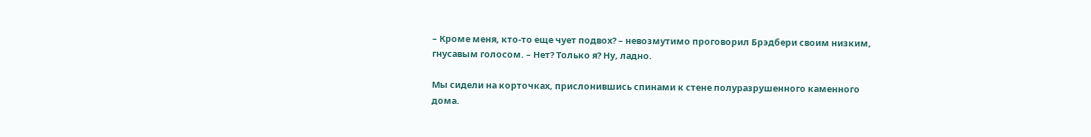– Кроме меня, кто-то еще чует подвох? – невозмутимо проговорил Брэдбери своим низким, гнусавым голосом. – Нет? Только я? Ну, ладно.

Мы сидели на корточках, прислонившись спинами к стене полуразрушенного каменного дома.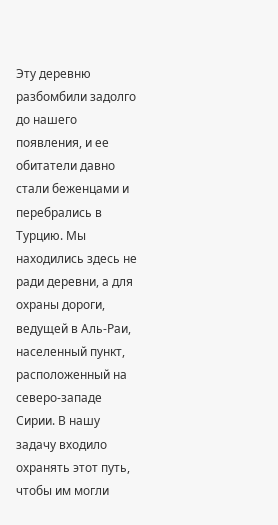Эту деревню разбомбили задолго до нашего появления, и ее обитатели давно стали беженцами и перебрались в Турцию. Мы находились здесь не ради деревни, а для охраны дороги, ведущей в Аль-Раи, населенный пункт, расположенный на северо-западе Сирии. В нашу задачу входило охранять этот путь, чтобы им могли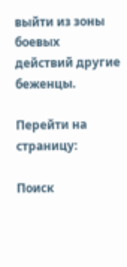выйти из зоны боевых действий другие беженцы.

Перейти на страницу:

Поиск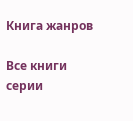Книга жанров

Все книги серии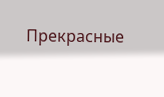Прекрасные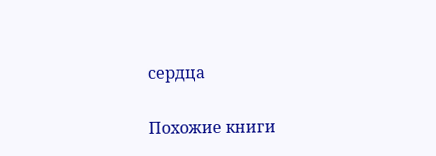сердца

Похожие книги